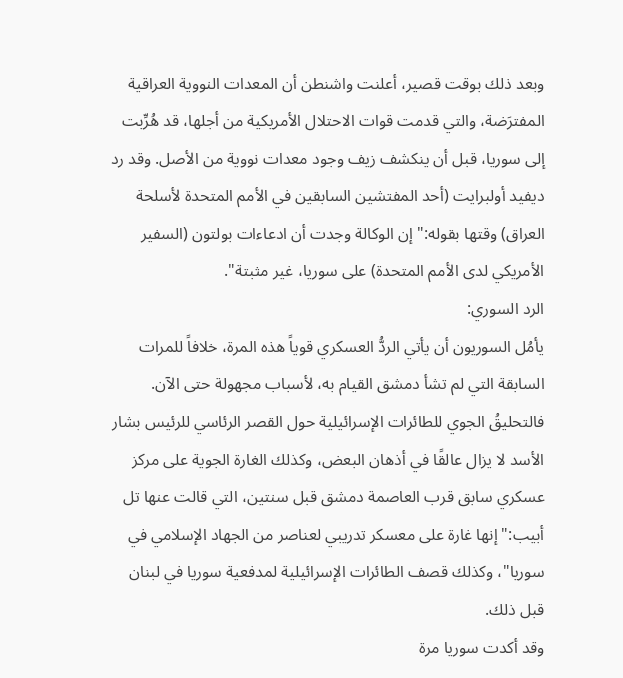وبعد ذلك بوقت قصير، أعلنت واشنطن أن المعدات النووية العراقية المفترَضة، والتي قدمت قوات الاحتلال الأمريكية من أجلها، قد هُرِّبت إلى سوريا، قبل أن ينكشف زيف وجود معدات نووية من الأصل. وقد رد ديفيد أولبرايت (أحد المفتشين السابقين في الأمم المتحدة لأسلحة العراق) وقتها بقوله:"إن الوكالة وجدت أن ادعاءات بولتون (السفير الأمريكي لدى الأمم المتحدة) على سوريا، غير مثبتة".
الرد السوري:
يأمُل السوريون أن يأتي الردُّ العسكري قوياً هذه المرة، خلافاً للمرات السابقة التي لم تشأ دمشق القيام به، لأسباب مجهولة حتى الآن. فالتحليقُ الجوي للطائرات الإسرائيلية حول القصر الرئاسي للرئيس بشار الأسد لا يزال عالقًا في أذهان البعض، وكذلك الغارة الجوية على مركز عسكري سابق قرب العاصمة دمشق قبل سنتين، التي قالت عنها تل أبيب:"إنها غارة على معسكر تدريبي لعناصر من الجهاد الإسلامي في سوريا"، وكذلك قصف الطائرات الإسرائيلية لمدفعية سوريا في لبنان قبل ذلك.
وقد أكدت سوريا مرة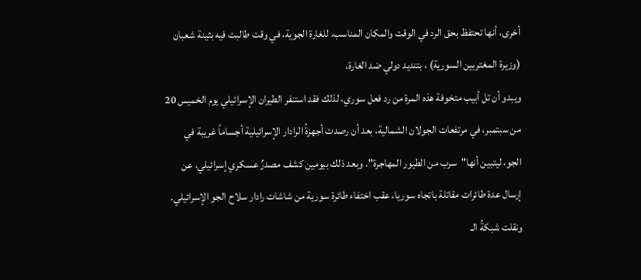أخرى، أنها تحتفظ بحق الرد في الوقت والمكان المناسب، للغارة الجوية، في وقت طالبت فيه بثينة شعبان (وزيرة المغتربين السورية) ، بتنديد دولي ضد الغارة.
ويبدو أن تل أبيب متخوفة هذه المرة من رد فعل سوري، لذلك فقد استنفر الطيران الإسرائيلي يوم الخميس 20 من سبتمبر، في مرتفعات الجولان الشمالية، بعد أن رصدت أجهزةُ الرادار الإسرائيلية أجساماً غريبة في الجو، ليتبين أنها"سرب من الطيور المهاجرة". وبعد ذلك بيومين كشف مصدرٌ عسكري إسرائيلي، عن إرسال عدة طائرات مقاتلة باتجاه سوريا، عقب اختفاء طائرة سورية من شاشات رادار سلاح الجو الإسرائيلي.
ونقلت شبكةُ الـ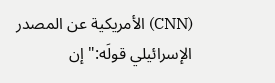(CNN) الأمريكية عن المصدر الإسرائيلي قولَه:"إن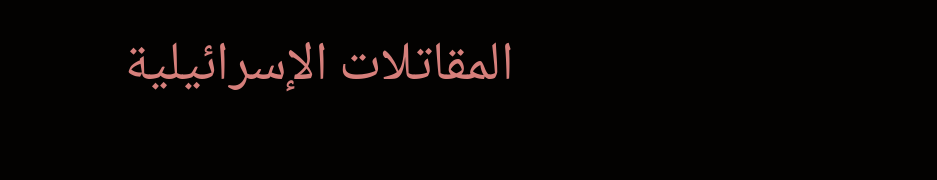المقاتلات الإسرائيلية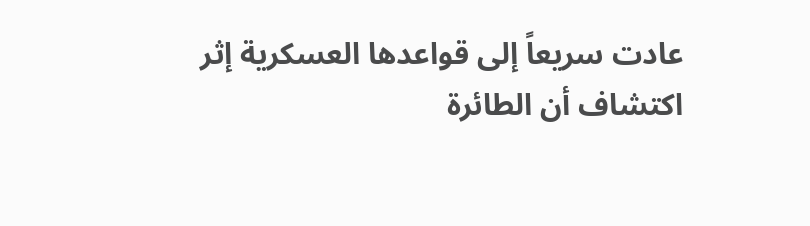عادت سريعاً إلى قواعدها العسكرية إثر اكتشاف أن الطائرة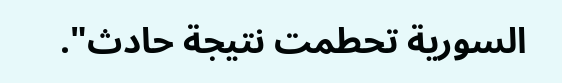السورية تحطمت نتيجة حادث".